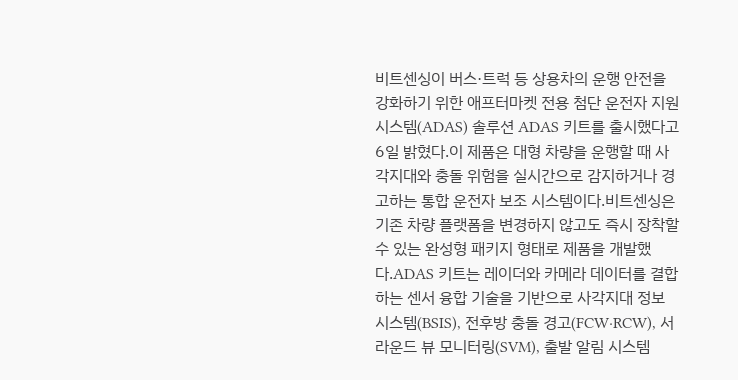비트센싱이 버스·트럭 등 상용차의 운행 안전을 강화하기 위한 애프터마켓 전용 첨단 운전자 지원 시스템(ADAS) 솔루션 ADAS 키트를 출시했다고 6일 밝혔다.이 제품은 대형 차량을 운행할 때 사각지대와 충돌 위험을 실시간으로 감지하거나 경고하는 통합 운전자 보조 시스템이다.비트센싱은 기존 차량 플랫폼을 변경하지 않고도 즉시 장착할 수 있는 완성형 패키지 형태로 제품을 개발했다.ADAS 키트는 레이더와 카메라 데이터를 결합하는 센서 융합 기술을 기반으로 사각지대 정보 시스템(BSIS), 전후방 충돌 경고(FCW·RCW), 서라운드 뷰 모니터링(SVM), 출발 알림 시스템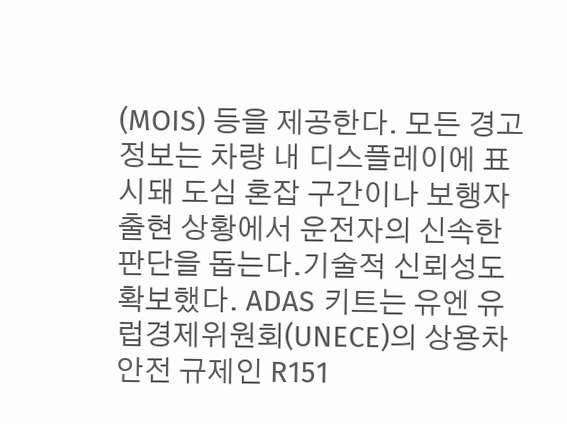(MOIS) 등을 제공한다. 모든 경고 정보는 차량 내 디스플레이에 표시돼 도심 혼잡 구간이나 보행자 출현 상황에서 운전자의 신속한 판단을 돕는다.기술적 신뢰성도 확보했다. ADAS 키트는 유엔 유럽경제위원회(UNECE)의 상용차 안전 규제인 R151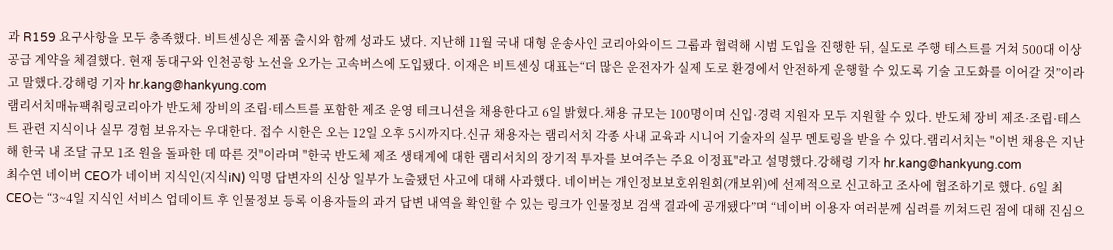과 R159 요구사항을 모두 충족했다. 비트센싱은 제품 출시와 함께 성과도 냈다. 지난해 11월 국내 대형 운송사인 코리아와이드 그룹과 협력해 시범 도입을 진행한 뒤, 실도로 주행 테스트를 거쳐 500대 이상 공급 계약을 체결했다. 현재 동대구와 인천공항 노선을 오가는 고속버스에 도입됐다. 이재은 비트센싱 대표는“더 많은 운전자가 실제 도로 환경에서 안전하게 운행할 수 있도록 기술 고도화를 이어갈 것”이라고 말했다.강해령 기자 hr.kang@hankyung.com
램리서치매뉴팩춰링코리아가 반도체 장비의 조립·테스트를 포함한 제조 운영 테크니션을 채용한다고 6일 밝혔다.채용 규모는 100명이며 신입·경력 지원자 모두 지원할 수 있다. 반도체 장비 제조·조립·테스트 관련 지식이나 실무 경험 보유자는 우대한다. 접수 시한은 오는 12일 오후 5시까지다.신규 채용자는 램리서치 각종 사내 교육과 시니어 기술자의 실무 멘토링을 받을 수 있다.램리서치는 "이번 채용은 지난해 한국 내 조달 규모 1조 원을 돌파한 데 따른 것"이라며 "한국 반도체 제조 생태계에 대한 램리서치의 장기적 투자를 보여주는 주요 이정표"라고 설명했다.강해령 기자 hr.kang@hankyung.com
최수연 네이버 CEO가 네이버 지식인(지식iN) 익명 답변자의 신상 일부가 노출됐던 사고에 대해 사과했다. 네이버는 개인정보보호위원회(개보위)에 선제적으로 신고하고 조사에 협조하기로 했다. 6일 최 CEO는 “3~4일 지식인 서비스 업데이트 후 인물정보 등록 이용자들의 과거 답변 내역을 확인할 수 있는 링크가 인물정보 검색 결과에 공개됐다”며 “네이버 이용자 여러분께 심려를 끼쳐드린 점에 대해 진심으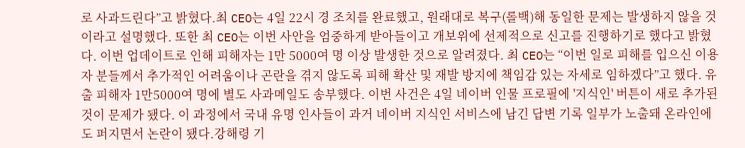로 사과드린다”고 밝혔다.최 CEO는 4일 22시 경 조치를 완료했고, 원래대로 복구(롤백)해 동일한 문제는 발생하지 않을 것이라고 설명했다. 또한 최 CEO는 이번 사안을 엄중하게 받아들이고 개보위에 선제적으로 신고를 진행하기로 했다고 밝혔다. 이번 업데이트로 인해 피해자는 1만 5000여 명 이상 발생한 것으로 알려졌다. 최 CEO는 “이번 일로 피해를 입으신 이용자 분들께서 추가적인 어려움이나 곤란을 겪지 않도록 피해 확산 및 재발 방지에 책임감 있는 자세로 임하겠다”고 했다. 유출 피해자 1만5000여 명에 별도 사과메일도 송부했다. 이번 사건은 4일 네이버 인물 프로필에 '지식인' 버튼이 새로 추가된 것이 문제가 됐다. 이 과정에서 국내 유명 인사들이 과거 네이버 지식인 서비스에 남긴 답변 기록 일부가 노출돼 온라인에도 퍼지면서 논란이 됐다.강해령 기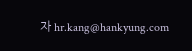자 hr.kang@hankyung.com